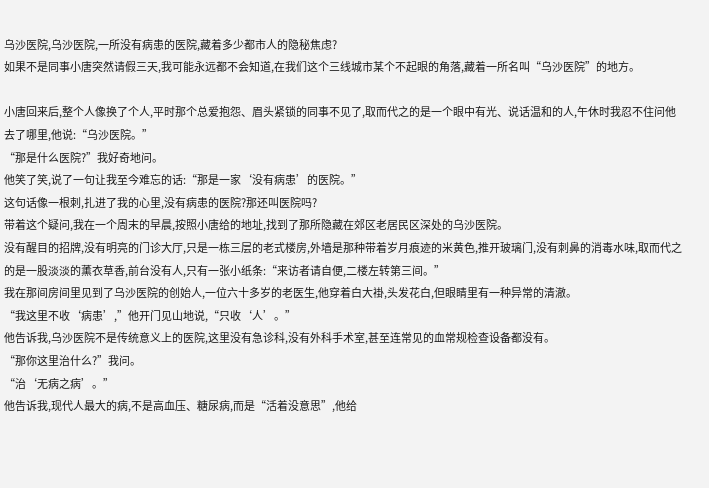乌沙医院,乌沙医院,一所没有病患的医院,藏着多少都市人的隐秘焦虑?
如果不是同事小唐突然请假三天,我可能永远都不会知道,在我们这个三线城市某个不起眼的角落,藏着一所名叫“乌沙医院”的地方。

小唐回来后,整个人像换了个人,平时那个总爱抱怨、眉头紧锁的同事不见了,取而代之的是一个眼中有光、说话温和的人,午休时我忍不住问他去了哪里,他说:“乌沙医院。”
“那是什么医院?”我好奇地问。
他笑了笑,说了一句让我至今难忘的话:“那是一家‘没有病患’的医院。”
这句话像一根刺,扎进了我的心里,没有病患的医院?那还叫医院吗?
带着这个疑问,我在一个周末的早晨,按照小唐给的地址,找到了那所隐藏在郊区老居民区深处的乌沙医院。
没有醒目的招牌,没有明亮的门诊大厅,只是一栋三层的老式楼房,外墙是那种带着岁月痕迹的米黄色,推开玻璃门,没有刺鼻的消毒水味,取而代之的是一股淡淡的薰衣草香,前台没有人,只有一张小纸条:“来访者请自便,二楼左转第三间。”
我在那间房间里见到了乌沙医院的创始人,一位六十多岁的老医生,他穿着白大褂,头发花白,但眼睛里有一种异常的清澈。
“我这里不收‘病患’,”他开门见山地说,“只收‘人’。”
他告诉我,乌沙医院不是传统意义上的医院,这里没有急诊科,没有外科手术室,甚至连常见的血常规检查设备都没有。
“那你这里治什么?”我问。
“治‘无病之病’。”
他告诉我,现代人最大的病,不是高血压、糖尿病,而是“活着没意思”,他给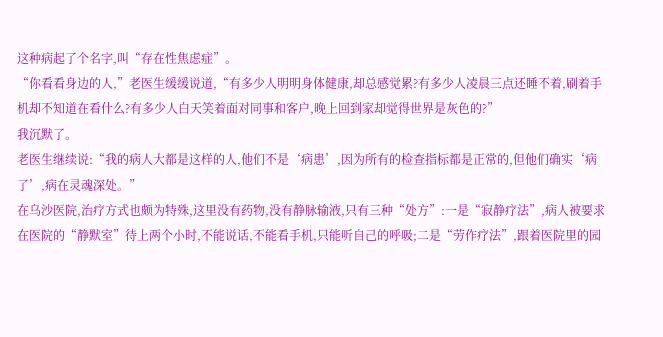这种病起了个名字,叫“存在性焦虑症”。
“你看看身边的人,”老医生缓缓说道,“有多少人明明身体健康,却总感觉累?有多少人凌晨三点还睡不着,刷着手机却不知道在看什么?有多少人白天笑着面对同事和客户,晚上回到家却觉得世界是灰色的?”
我沉默了。
老医生继续说:“我的病人大都是这样的人,他们不是‘病患’,因为所有的检查指标都是正常的,但他们确实‘病了’,病在灵魂深处。”
在乌沙医院,治疗方式也颇为特殊,这里没有药物,没有静脉输液,只有三种“处方”:一是“寂静疗法”,病人被要求在医院的“静默室”待上两个小时,不能说话,不能看手机,只能听自己的呼吸;二是“劳作疗法”,跟着医院里的园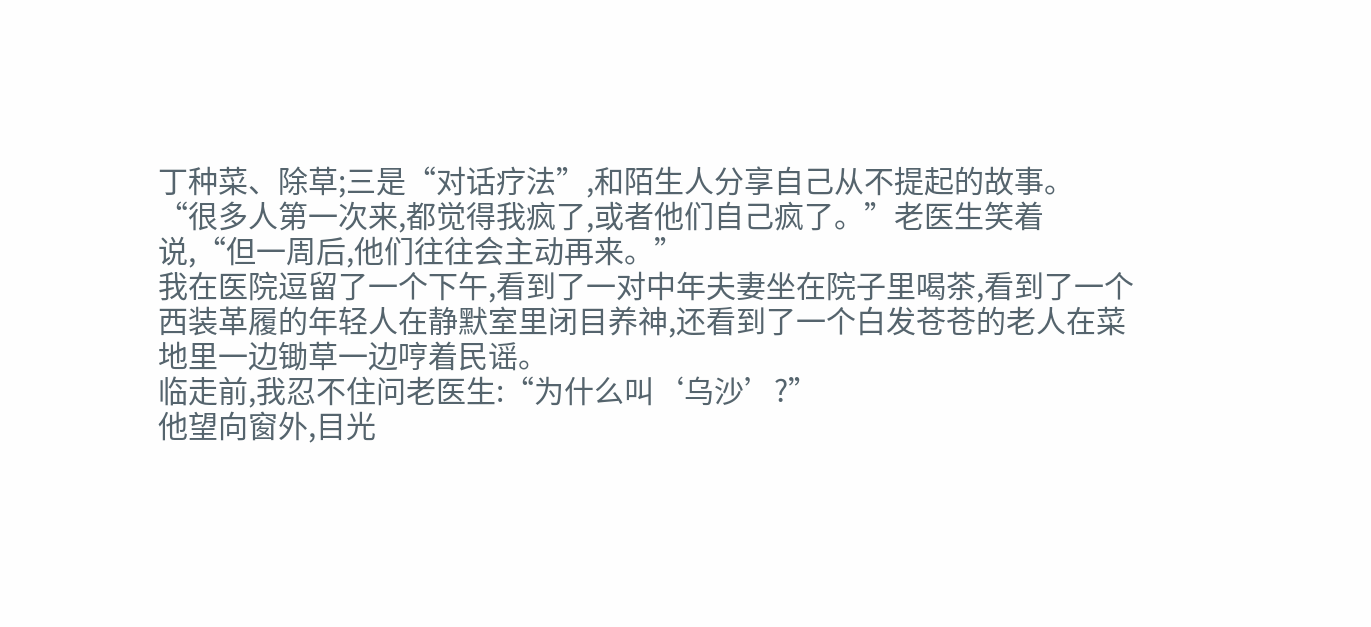丁种菜、除草;三是“对话疗法”,和陌生人分享自己从不提起的故事。
“很多人第一次来,都觉得我疯了,或者他们自己疯了。”老医生笑着说,“但一周后,他们往往会主动再来。”
我在医院逗留了一个下午,看到了一对中年夫妻坐在院子里喝茶,看到了一个西装革履的年轻人在静默室里闭目养神,还看到了一个白发苍苍的老人在菜地里一边锄草一边哼着民谣。
临走前,我忍不住问老医生:“为什么叫‘乌沙’?”
他望向窗外,目光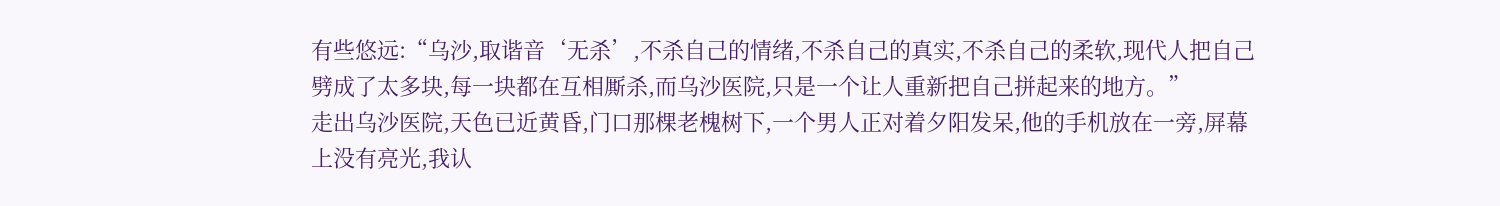有些悠远:“乌沙,取谐音‘无杀’,不杀自己的情绪,不杀自己的真实,不杀自己的柔软,现代人把自己劈成了太多块,每一块都在互相厮杀,而乌沙医院,只是一个让人重新把自己拼起来的地方。”
走出乌沙医院,天色已近黄昏,门口那棵老槐树下,一个男人正对着夕阳发呆,他的手机放在一旁,屏幕上没有亮光,我认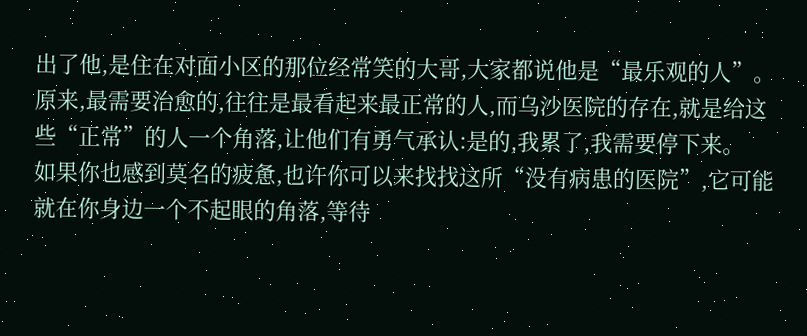出了他,是住在对面小区的那位经常笑的大哥,大家都说他是“最乐观的人”。
原来,最需要治愈的,往往是最看起来最正常的人,而乌沙医院的存在,就是给这些“正常”的人一个角落,让他们有勇气承认:是的,我累了,我需要停下来。
如果你也感到莫名的疲惫,也许你可以来找找这所“没有病患的医院”,它可能就在你身边一个不起眼的角落,等待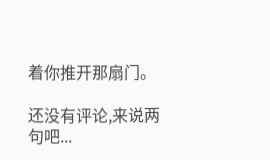着你推开那扇门。

还没有评论,来说两句吧...